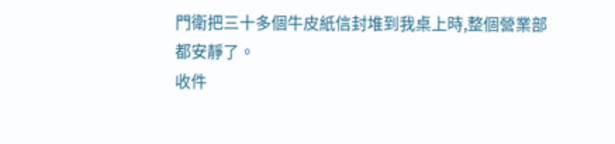門衛把三十多個牛皮紙信封堆到我桌上時,整個營業部都安靜了。
收件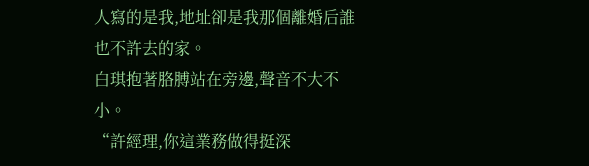人寫的是我,地址卻是我那個離婚后誰也不許去的家。
白琪抱著胳膊站在旁邊,聲音不大不小。
“許經理,你這業務做得挺深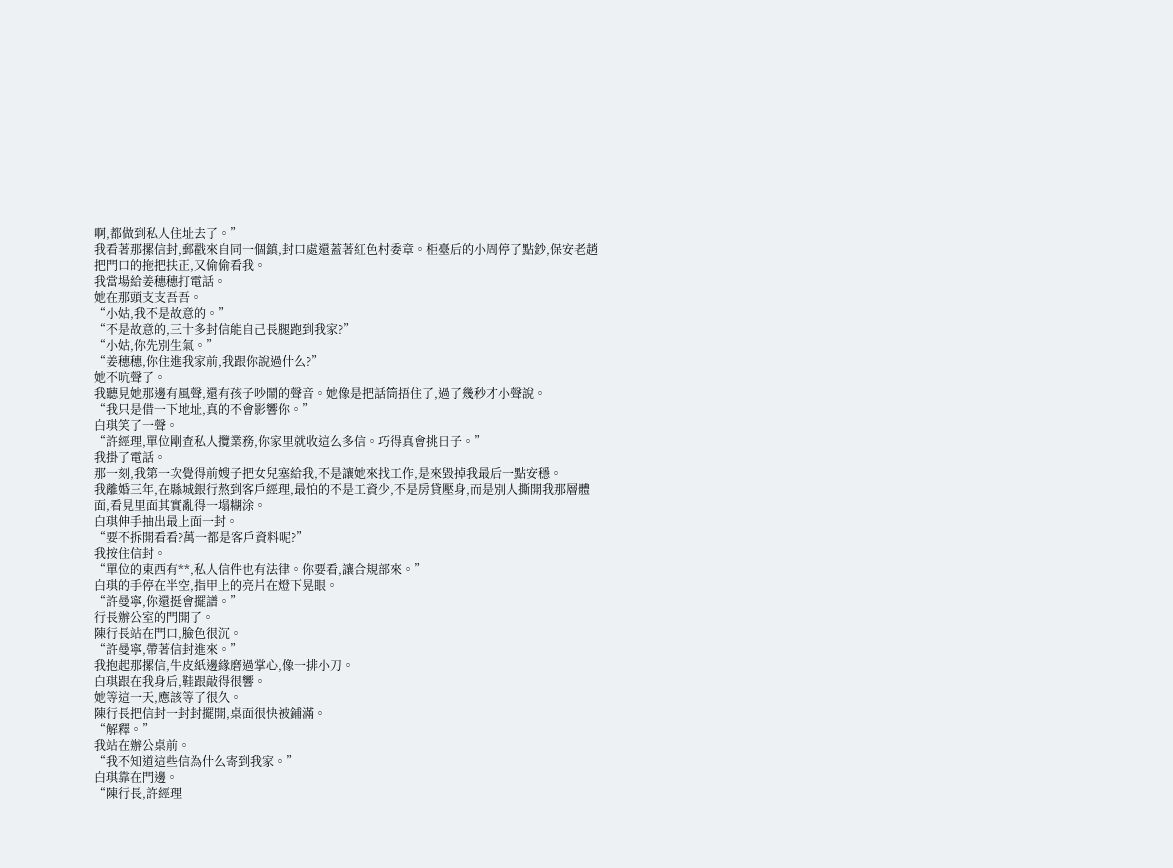啊,都做到私人住址去了。”
我看著那摞信封,郵戳來自同一個鎮,封口處還蓋著紅色村委章。柜臺后的小周停了點鈔,保安老趙把門口的拖把扶正,又偷偷看我。
我當場給姜穗穗打電話。
她在那頭支支吾吾。
“小姑,我不是故意的。”
“不是故意的,三十多封信能自己長腿跑到我家?”
“小姑,你先別生氣。”
“姜穗穗,你住進我家前,我跟你說過什么?”
她不吭聲了。
我聽見她那邊有風聲,還有孩子吵鬧的聲音。她像是把話筒捂住了,過了幾秒才小聲說。
“我只是借一下地址,真的不會影響你。”
白琪笑了一聲。
“許經理,單位剛查私人攬業務,你家里就收這么多信。巧得真會挑日子。”
我掛了電話。
那一刻,我第一次覺得前嫂子把女兒塞給我,不是讓她來找工作,是來毀掉我最后一點安穩。
我離婚三年,在縣城銀行熬到客戶經理,最怕的不是工資少,不是房貸壓身,而是別人撕開我那層體面,看見里面其實亂得一塌糊涂。
白琪伸手抽出最上面一封。
“要不拆開看看?萬一都是客戶資料呢?”
我按住信封。
“單位的東西有**,私人信件也有法律。你要看,讓合規部來。”
白琪的手停在半空,指甲上的亮片在燈下晃眼。
“許曼寧,你還挺會擺譜。”
行長辦公室的門開了。
陳行長站在門口,臉色很沉。
“許曼寧,帶著信封進來。”
我抱起那摞信,牛皮紙邊緣磨過掌心,像一排小刀。
白琪跟在我身后,鞋跟敲得很響。
她等這一天,應該等了很久。
陳行長把信封一封封擺開,桌面很快被鋪滿。
“解釋。”
我站在辦公桌前。
“我不知道這些信為什么寄到我家。”
白琪靠在門邊。
“陳行長,許經理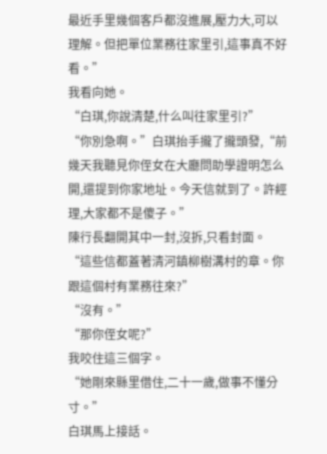最近手里幾個客戶都沒進展,壓力大,可以理解。但把單位業務往家里引,這事真不好看。”
我看向她。
“白琪,你說清楚,什么叫往家里引?”
“你別急啊。”白琪抬手攏了攏頭發,“前幾天我聽見你侄女在大廳問助學證明怎么開,還提到你家地址。今天信就到了。許經理,大家都不是傻子。”
陳行長翻開其中一封,沒拆,只看封面。
“這些信都蓋著清河鎮柳樹溝村的章。你跟這個村有業務往來?”
“沒有。”
“那你侄女呢?”
我咬住這三個字。
“她剛來縣里借住,二十一歲,做事不懂分寸。”
白琪馬上接話。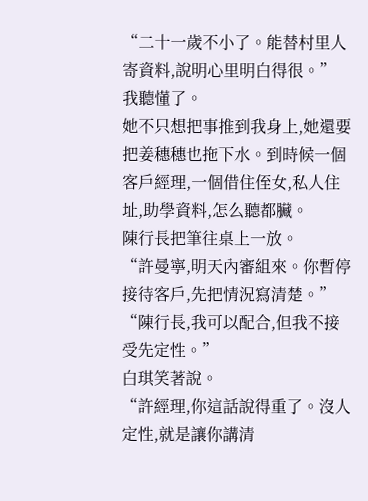“二十一歲不小了。能替村里人寄資料,說明心里明白得很。”
我聽懂了。
她不只想把事推到我身上,她還要把姜穗穗也拖下水。到時候一個客戶經理,一個借住侄女,私人住址,助學資料,怎么聽都臟。
陳行長把筆往桌上一放。
“許曼寧,明天內審組來。你暫停接待客戶,先把情況寫清楚。”
“陳行長,我可以配合,但我不接受先定性。”
白琪笑著說。
“許經理,你這話說得重了。沒人定性,就是讓你講清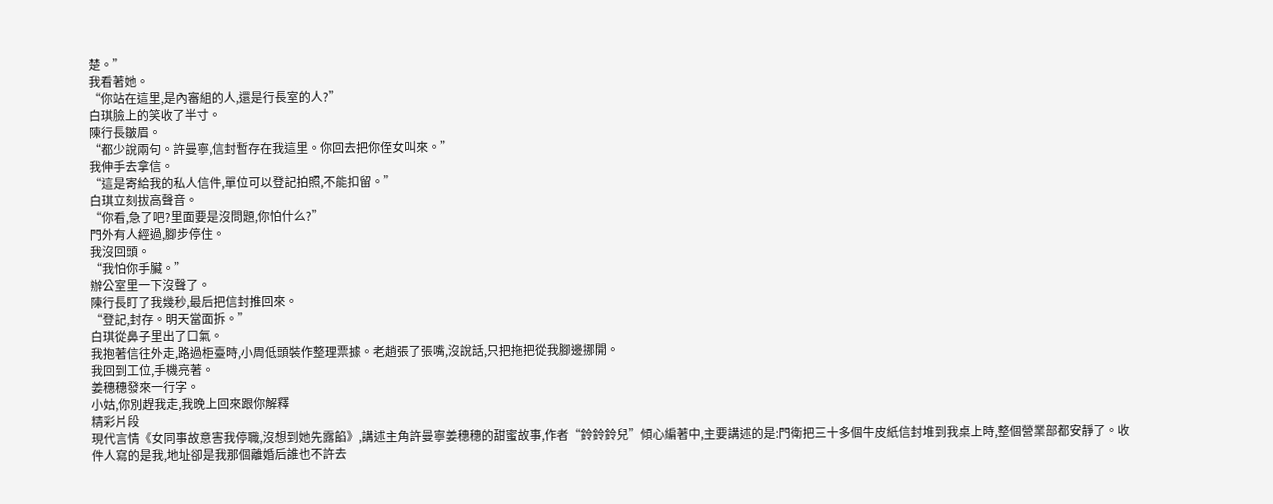楚。”
我看著她。
“你站在這里,是內審組的人,還是行長室的人?”
白琪臉上的笑收了半寸。
陳行長皺眉。
“都少說兩句。許曼寧,信封暫存在我這里。你回去把你侄女叫來。”
我伸手去拿信。
“這是寄給我的私人信件,單位可以登記拍照,不能扣留。”
白琪立刻拔高聲音。
“你看,急了吧?里面要是沒問題,你怕什么?”
門外有人經過,腳步停住。
我沒回頭。
“我怕你手臟。”
辦公室里一下沒聲了。
陳行長盯了我幾秒,最后把信封推回來。
“登記,封存。明天當面拆。”
白琪從鼻子里出了口氣。
我抱著信往外走,路過柜臺時,小周低頭裝作整理票據。老趙張了張嘴,沒說話,只把拖把從我腳邊挪開。
我回到工位,手機亮著。
姜穗穗發來一行字。
小姑,你別趕我走,我晚上回來跟你解釋
精彩片段
現代言情《女同事故意害我停職,沒想到她先露餡》,講述主角許曼寧姜穗穗的甜蜜故事,作者“鈴鈴鈴兒”傾心編著中,主要講述的是:門衛把三十多個牛皮紙信封堆到我桌上時,整個營業部都安靜了。收件人寫的是我,地址卻是我那個離婚后誰也不許去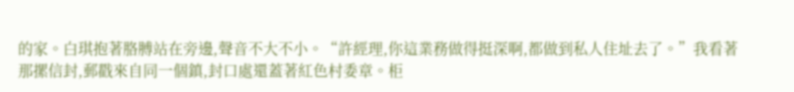的家。白琪抱著胳膊站在旁邊,聲音不大不小。“許經理,你這業務做得挺深啊,都做到私人住址去了。”我看著那摞信封,郵戳來自同一個鎮,封口處還蓋著紅色村委章。柜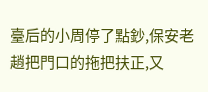臺后的小周停了點鈔,保安老趙把門口的拖把扶正,又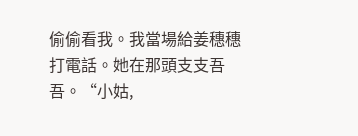偷偷看我。我當場給姜穗穗打電話。她在那頭支支吾吾。“小姑,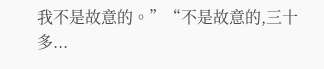我不是故意的。”“不是故意的,三十多...